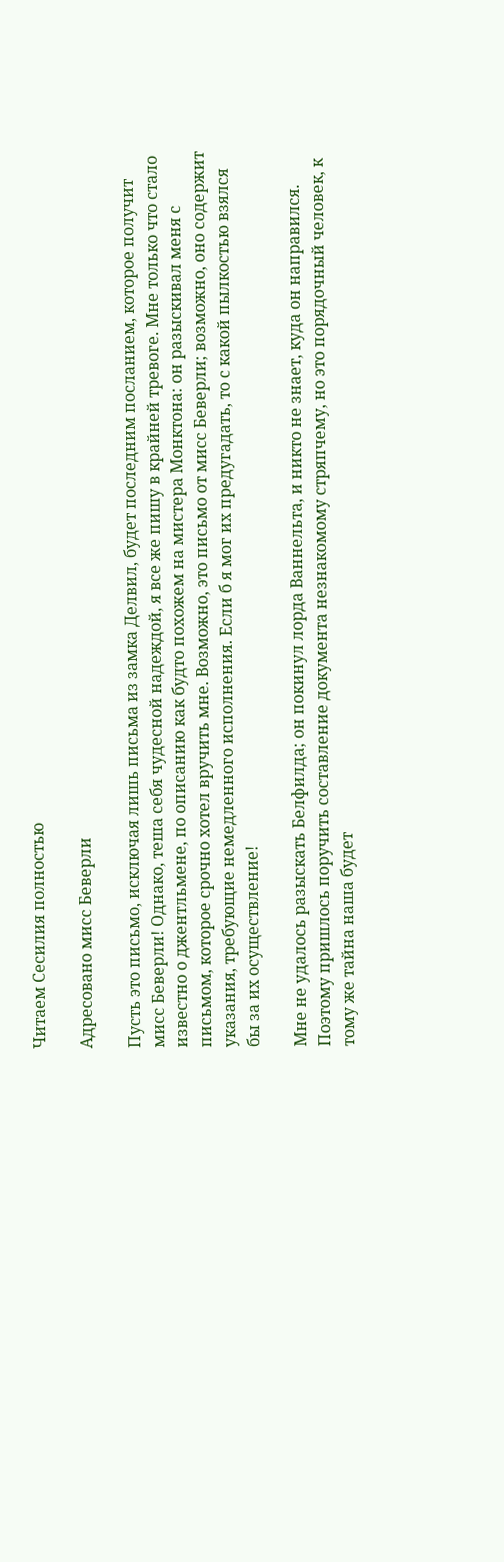Читаем Сесилия полностью

Адресовано мисс Беверли

Пусть это письмо, исключая лишь письма из замка Делвил, будет последним посланием, которое получит мисс Беверли! Однако, теша себя чудесной надеждой, я все же пишу в крайней тревоге. Мне только что стало известно о джентльмене, по описанию как будто похожем на мистера Монктона: он разыскивал меня с письмом, которое срочно хотел вручить мне. Возможно, это письмо от мисс Беверли; возможно, оно содержит указания, требующие немедленного исполнения. Если б я мог их предугадать, то с какой пылкостью взялся бы за их осуществление!

Мне не удалось разыскать Белфилда; он покинул лорда Ваннельта, и никто не знает, куда он направился. Поэтому пришлось поручить составление документа незнакомому стряпчему, но это порядочный человек, к тому же тайна наша будет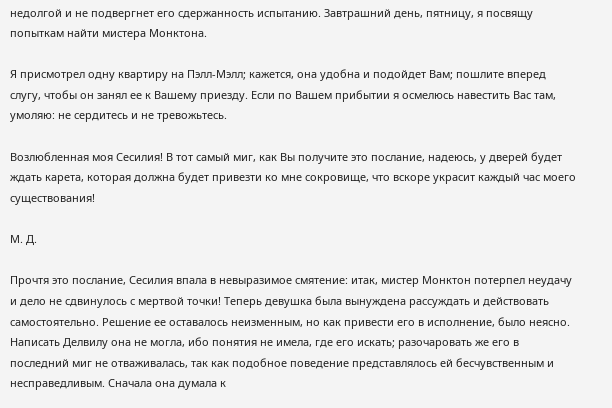недолгой и не подвергнет его сдержанность испытанию. Завтрашний день, пятницу, я посвящу попыткам найти мистера Монктона.

Я присмотрел одну квартиру на Пэлл-Мэлл; кажется, она удобна и подойдет Вам; пошлите вперед слугу, чтобы он занял ее к Вашему приезду. Если по Вашем прибытии я осмелюсь навестить Вас там, умоляю: не сердитесь и не тревожьтесь.

Возлюбленная моя Сесилия! В тот самый миг, как Вы получите это послание, надеюсь, у дверей будет ждать карета, которая должна будет привезти ко мне сокровище, что вскоре украсит каждый час моего существования!

М. Д.

Прочтя это послание, Сесилия впала в невыразимое смятение: итак, мистер Монктон потерпел неудачу и дело не сдвинулось с мертвой точки! Теперь девушка была вынуждена рассуждать и действовать самостоятельно. Решение ее оставалось неизменным, но как привести его в исполнение, было неясно. Написать Делвилу она не могла, ибо понятия не имела, где его искать; разочаровать же его в последний миг не отваживалась, так как подобное поведение представлялось ей бесчувственным и несправедливым. Сначала она думала к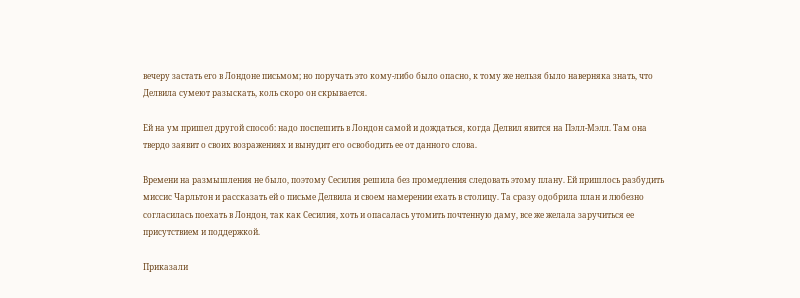вечеру застать его в Лондоне письмом; но поручать это кому-либо было опасно, к тому же нельзя было наверняка знать, что Делвила сумеют разыскать, коль скоро он скрывается.

Ей на ум пришел другой способ: надо поспешить в Лондон самой и дождаться, когда Делвил явится на Пэлл-Мэлл. Там она твердо заявит о своих возражениях и вынудит его освободить ее от данного слова.

Времени на размышления не было, поэтому Сесилия решила без промедления следовать этому плану. Ей пришлось разбудить миссис Чарльтон и рассказать ей о письме Делвила и своем намерении ехать в столицу. Та сразу одобрила план и любезно согласилась поехать в Лондон, так как Сесилия, хоть и опасалась утомить почтенную даму, все же желала заручиться ее присутствием и поддержкой.

Приказали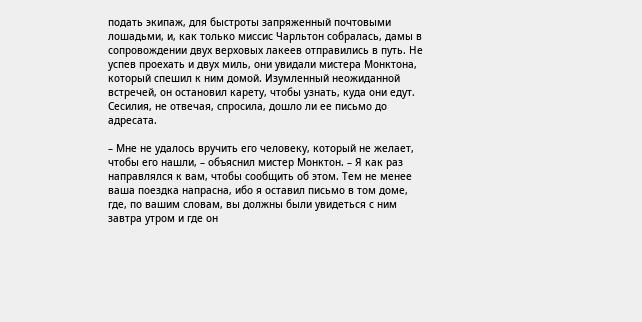подать экипаж, для быстроты запряженный почтовыми лошадьми, и, как только миссис Чарльтон собралась, дамы в сопровождении двух верховых лакеев отправились в путь. Не успев проехать и двух миль, они увидали мистера Монктона, который спешил к ним домой. Изумленный неожиданной встречей, он остановил карету, чтобы узнать, куда они едут. Сесилия, не отвечая, спросила, дошло ли ее письмо до адресата.

– Мне не удалось вручить его человеку, который не желает, чтобы его нашли, – объяснил мистер Монктон. – Я как раз направлялся к вам, чтобы сообщить об этом. Тем не менее ваша поездка напрасна, ибо я оставил письмо в том доме, где, по вашим словам, вы должны были увидеться с ним завтра утром и где он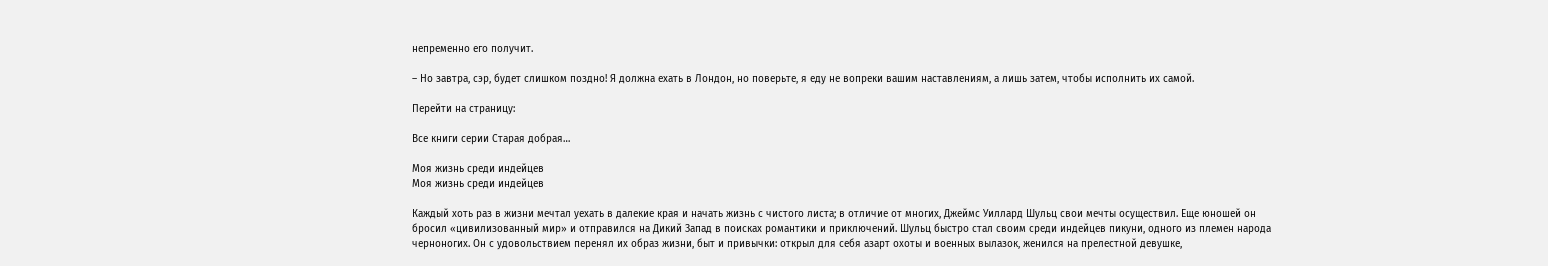непременно его получит.

– Но завтра, сэр, будет слишком поздно! Я должна ехать в Лондон, но поверьте, я еду не вопреки вашим наставлениям, а лишь затем, чтобы исполнить их самой.

Перейти на страницу:

Все книги серии Старая добрая…

Моя жизнь среди индейцев
Моя жизнь среди индейцев

Каждый хоть раз в жизни мечтал уехать в далекие края и начать жизнь с чистого листа; в отличие от многих, Джеймс Уиллард Шульц свои мечты осуществил. Еще юношей он бросил «цивилизованный мир» и отправился на Дикий Запад в поисках романтики и приключений. Шульц быстро стал своим среди индейцев пикуни, одного из племен народа черноногих. Он с удовольствием перенял их образ жизни, быт и привычки: открыл для себя азарт охоты и военных вылазок, женился на прелестной девушке,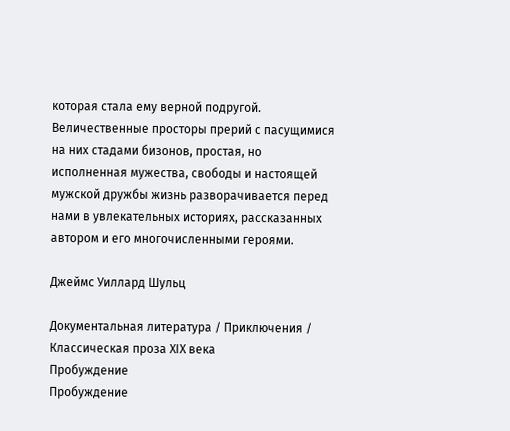которая стала ему верной подругой. Величественные просторы прерий с пасущимися на них стадами бизонов, простая, но исполненная мужества, свободы и настоящей мужской дружбы жизнь разворачивается перед нами в увлекательных историях, рассказанных автором и его многочисленными героями.

Джеймс Уиллард Шульц

Документальная литература / Приключения / Классическая проза ХIX века
Пробуждение
Пробуждение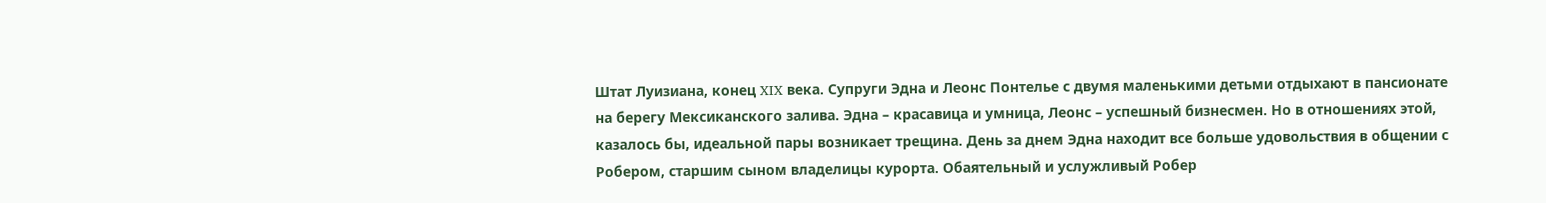Штат Луизиана, конец XIX века. Супруги Эдна и Леонс Понтелье с двумя маленькими детьми отдыхают в пансионате на берегу Мексиканского залива. Эдна – красавица и умница, Леонс – успешный бизнесмен. Но в отношениях этой, казалось бы, идеальной пары возникает трещина. День за днем Эдна находит все больше удовольствия в общении с Робером, старшим сыном владелицы курорта. Обаятельный и услужливый Робер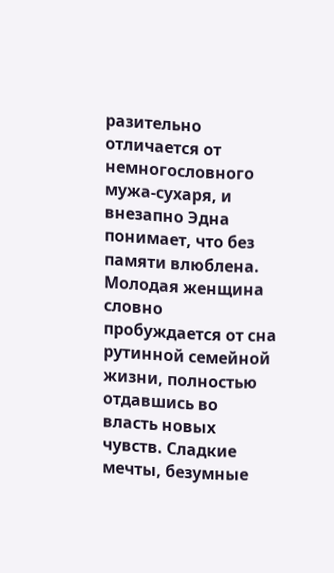разительно отличается от немногословного мужа-сухаря, и внезапно Эдна понимает, что без памяти влюблена. Молодая женщина словно пробуждается от сна рутинной семейной жизни, полностью отдавшись во власть новых чувств. Сладкие мечты, безумные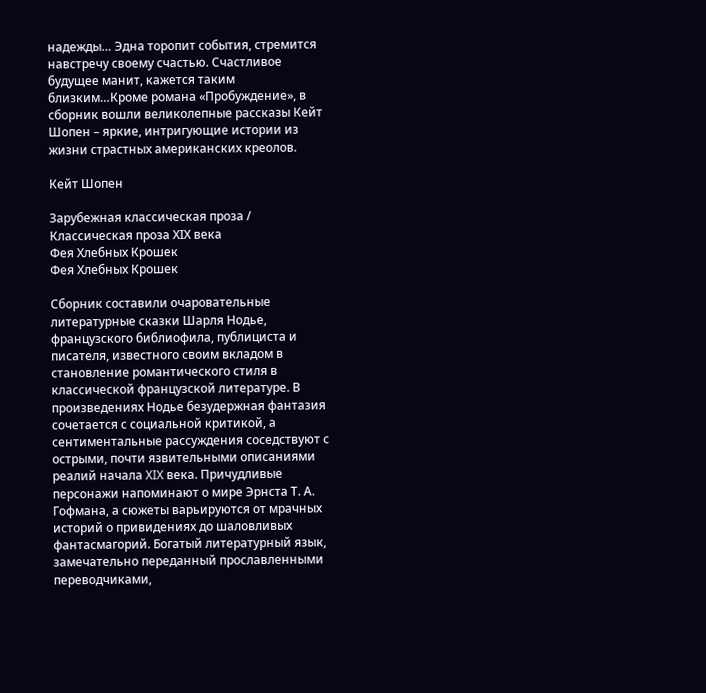надежды… Эдна торопит события, стремится навстречу своему счастью. Счастливое будущее манит, кажется таким близким…Кроме романа «Пробуждение», в сборник вошли великолепные рассказы Кейт Шопен – яркие, интригующие истории из жизни страстных американских креолов.

Кейт Шопен

Зарубежная классическая проза / Классическая проза ХIX века
Фея Хлебных Крошек
Фея Хлебных Крошек

Сборник составили очаровательные литературные сказки Шарля Нодье, французского библиофила, публициста и писателя, известного своим вкладом в становление романтического стиля в классической французской литературе. В произведениях Нодье безудержная фантазия сочетается с социальной критикой, а сентиментальные рассуждения соседствуют с острыми, почти язвительными описаниями реалий начала XIX века. Причудливые персонажи напоминают о мире Эрнста Т. А. Гофмана, а сюжеты варьируются от мрачных историй о привидениях до шаловливых фантасмагорий. Богатый литературный язык, замечательно переданный прославленными переводчиками,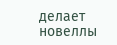делает новеллы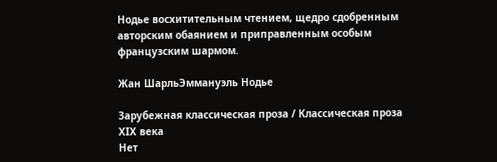Нодье восхитительным чтением, щедро сдобренным авторским обаянием и приправленным особым французским шармом.

Жан ШарльЭммануэль Нодье

Зарубежная классическая проза / Классическая проза ХIX века
Нет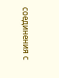соединения с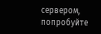сервером, попробуйте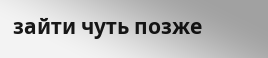зайти чуть позже